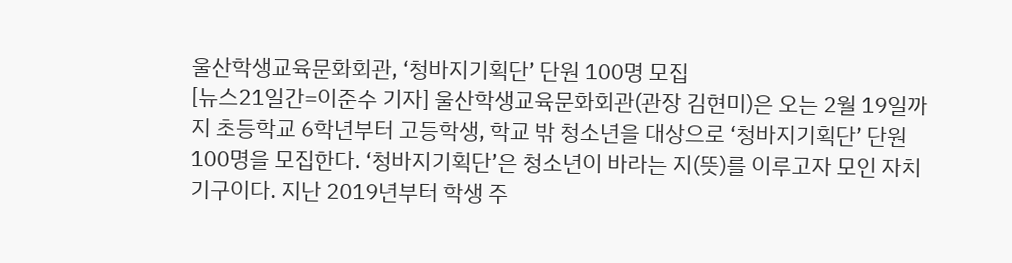울산학생교육문화회관, ‘청바지기획단’ 단원 100명 모집
[뉴스21일간=이준수 기자] 울산학생교육문화회관(관장 김현미)은 오는 2월 19일까지 초등학교 6학년부터 고등학생, 학교 밖 청소년을 대상으로 ‘청바지기획단’ 단원 100명을 모집한다. ‘청바지기획단’은 청소년이 바라는 지(뜻)를 이루고자 모인 자치 기구이다. 지난 2019년부터 학생 주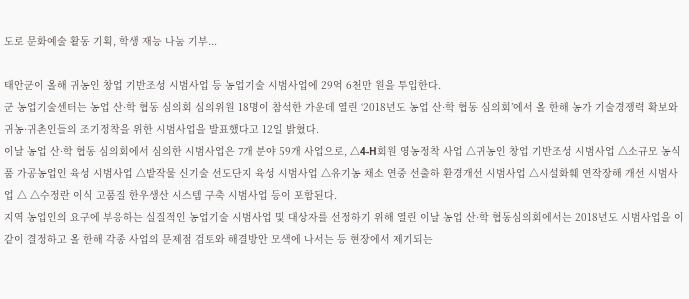도로 문화예술 활동 기획, 학생 재능 나눔 기부...

태안군이 올해 귀농인 창업 기반조성 시범사업 등 농업기술 시범사업에 29억 6천만 원을 투입한다.
군 농업기술센터는 농업 산·학 협동 심의회 심의위원 18명이 참석한 가운데 열린 ‘2018년도 농업 산·학 협동 심의회’에서 올 한해 농가 기술경쟁력 확보와 귀농·귀촌인들의 조기정착을 위한 시범사업을 발표했다고 12일 밝혔다.
이날 농업 산·학 협동 심의회에서 심의한 시범사업은 7개 분야 59개 사업으로, △4-H회원 영농정착 사업 △귀농인 창업 기반조성 시범사업 △소규모 농식품 가공농업인 육성 시범사업 △밭작물 신기술 선도단지 육성 시범사업 △유기농 채소 연중 선출하 환경개선 시범사업 △시설화훼 연작장해 개선 시범사업 △ △수정란 이식 고품질 한우생산 시스템 구축 시범사업 등이 포함된다.
지역 농업인의 요구에 부응하는 실질적인 농업기술 시범사업 및 대상자를 선정하기 위해 열린 이날 농업 산·학 협동심의회에서는 2018년도 시범사업을 이같이 결정하고 올 한해 각종 사업의 문제점 검토와 해결방안 모색에 나서는 등 현장에서 제기되는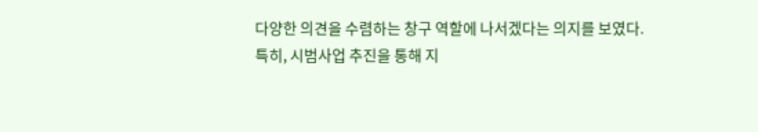다양한 의견을 수렴하는 창구 역할에 나서겠다는 의지를 보였다.
특히, 시범사업 추진을 통해 지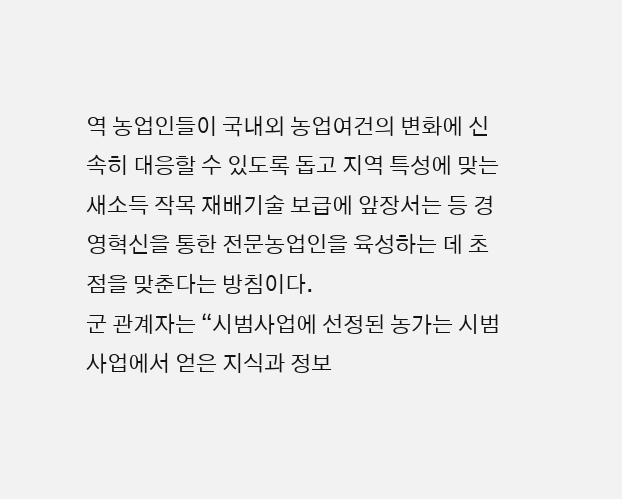역 농업인들이 국내외 농업여건의 변화에 신속히 대응할 수 있도록 돕고 지역 특성에 맞는 새소득 작목 재배기술 보급에 앞장서는 등 경영혁신을 통한 전문농업인을 육성하는 데 초점을 맞춘다는 방침이다.
군 관계자는 “시범사업에 선정된 농가는 시범사업에서 얻은 지식과 정보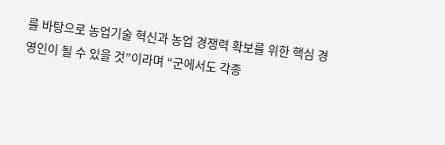를 바탕으로 농업기술 혁신과 농업 경쟁력 확보를 위한 핵심 경영인이 될 수 있을 것”이라며 “군에서도 각종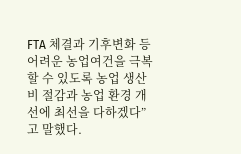FTA 체결과 기후변화 등 어려운 농업여건을 극복할 수 있도록 농업 생산비 절감과 농업 환경 개선에 최선을 다하겠다”고 말했다.